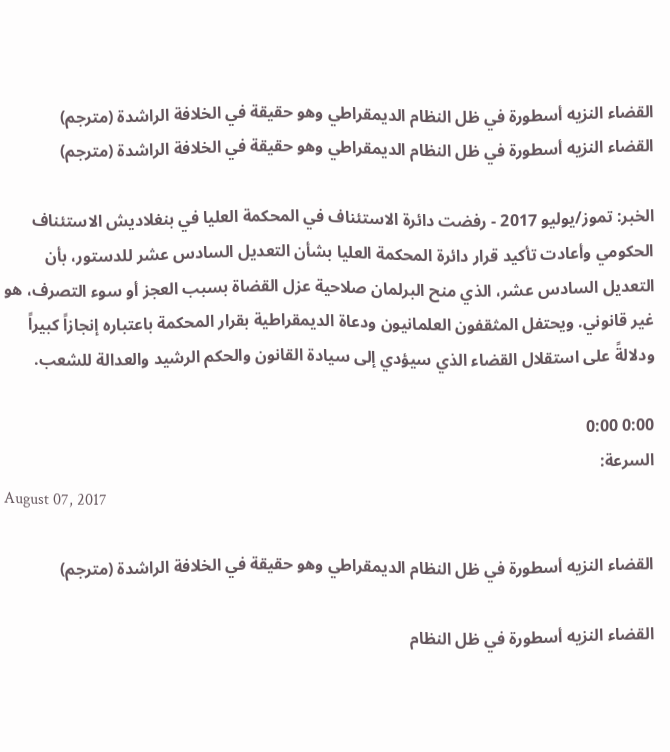القضاء النزيه أسطورة في ظل النظام الديمقراطي وهو حقيقة في الخلافة الراشدة (مترجم)
القضاء النزيه أسطورة في ظل النظام الديمقراطي وهو حقيقة في الخلافة الراشدة (مترجم)

الخبر: تموز/يوليو 2017 - رفضت دائرة الاستئناف في المحكمة العليا في بنغلاديش الاستئناف الحكومي وأعادت تأكيد قرار دائرة المحكمة العليا بشأن التعديل السادس عشر للدستور، بأن التعديل السادس عشر، الذي منح البرلمان صلاحية عزل القضاة بسبب العجز أو سوء التصرف، هو غير قانوني. ويحتفل المثقفون العلمانيون ودعاة الديمقراطية بقرار المحكمة باعتباره إنجازاً كبيراً ودلالةً على استقلال القضاء الذي سيؤدي إلى سيادة القانون والحكم الرشيد والعدالة للشعب.

0:00 0:00
السرعة:
August 07, 2017

القضاء النزيه أسطورة في ظل النظام الديمقراطي وهو حقيقة في الخلافة الراشدة (مترجم)

القضاء النزيه أسطورة في ظل النظام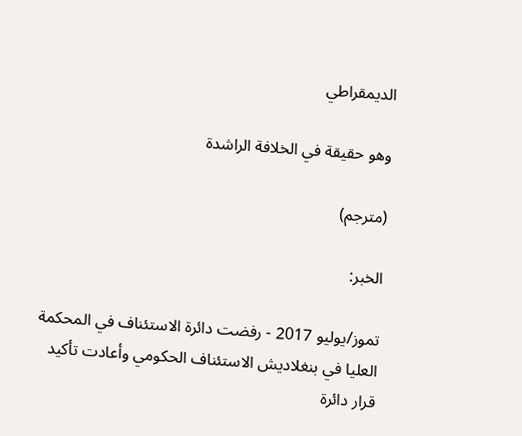الديمقراطي

وهو حقيقة في الخلافة الراشدة

(مترجم)

الخبر:

تموز/يوليو 2017 - رفضت دائرة الاستئناف في المحكمة العليا في بنغلاديش الاستئناف الحكومي وأعادت تأكيد قرار دائرة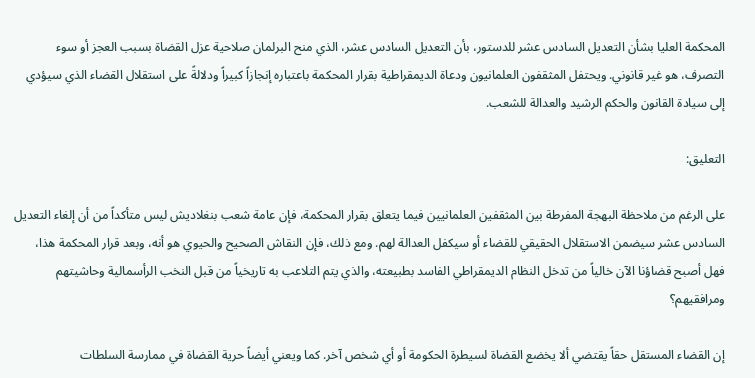المحكمة العليا بشأن التعديل السادس عشر للدستور، بأن التعديل السادس عشر، الذي منح البرلمان صلاحية عزل القضاة بسبب العجز أو سوء التصرف، هو غير قانوني. ويحتفل المثقفون العلمانيون ودعاة الديمقراطية بقرار المحكمة باعتباره إنجازاً كبيراً ودلالةً على استقلال القضاء الذي سيؤدي إلى سيادة القانون والحكم الرشيد والعدالة للشعب.

التعليق:

على الرغم من ملاحظة البهجة المفرطة بين المثقفين العلمانيين فيما يتعلق بقرار المحكمة، فإن عامة شعب بنغلاديش ليس متأكداً من أن إلغاء التعديل السادس عشر سيضمن الاستقلال الحقيقي للقضاء أو سيكفل العدالة لهم. ومع ذلك، فإن النقاش الصحيح والحيوي هو أنه، وبعد قرار المحكمة هذا، فهل أصبح قضاؤنا الآن خالياً من تدخل النظام الديمقراطي الفاسد بطبيعته، والذي يتم التلاعب به تاريخياً من قبل النخب الرأسمالية وحاشيتهم ومرافقيهم؟

إن القضاء المستقل حقاً يقتضي ألا يخضع القضاة لسيطرة الحكومة أو أي شخص آخر. كما ويعني أيضاً حرية القضاة في ممارسة السلطات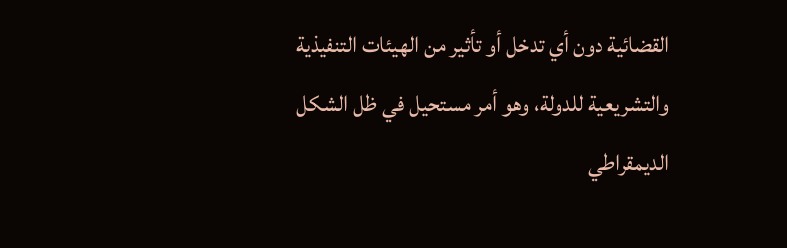القضائية دون أي تدخل أو تأثير من الهيئات التنفيذية والتشريعية للدولة، وهو أمر مستحيل في ظل الشكل الديمقراطي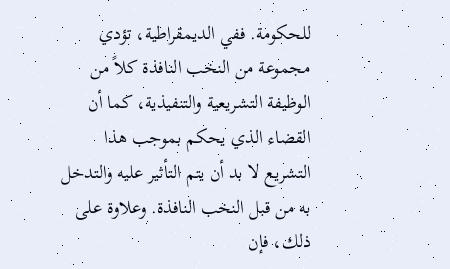للحكومة. ففي الديمقراطية، تؤدي مجموعة من النخب النافذة كلاً من الوظيفة التشريعية والتنفيذية، كما أن القضاء الذي يحكم بموجب هذا التشريع لا بد أن يتم التأثير عليه والتدخل به من قبل النخب النافذة. وعلاوة على ذلك، فإن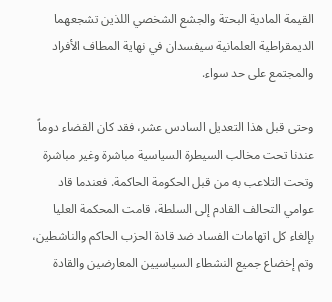القيمة المادية البحتة والجشع الشخصي اللذين تشجعهما الديمقراطية العلمانية سيفسدان في نهاية المطاف الأفراد والمجتمع على حد سواء.

وحتى قبل هذا التعديل السادس عشر، فقد كان القضاء دوماً عندنا تحت مخالب السيطرة السياسية مباشرة وغير مباشرة وتحت التلاعب به من قبل الحكومة الحاكمة. فعندما قاد عوامي التحالف القادم إلى السلطة، قامت المحكمة العليا بإلغاء كل اتهامات الفساد ضد قادة الحزب الحاكم والناشطين، وتم إخضاع جميع النشطاء السياسيين المعارضين والقادة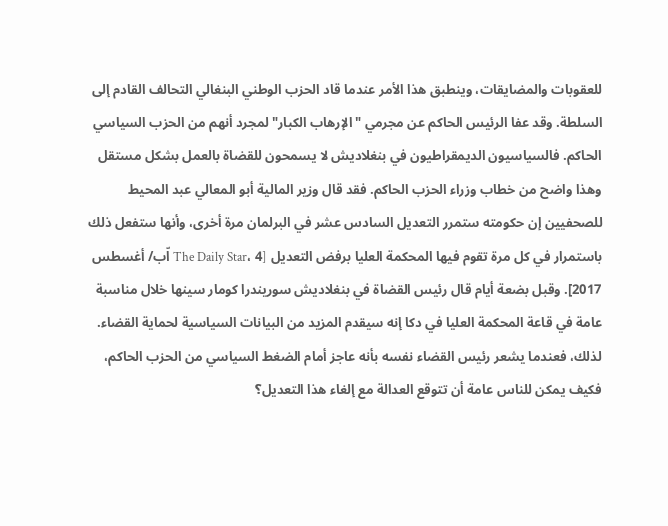للعقوبات والمضايقات، وينطبق هذا الأمر عندما قاد الحزب الوطني البنغالي التحالف القادم إلى السلطة. وقد عفا الرئيس الحاكم عن مجرمي "الإرهاب الكبار" لمجرد أنهم من الحزب السياسي الحاكم. فالسياسيون الديمقراطيون في بنغلاديش لا يسمحون للقضاة بالعمل بشكل مستقل وهذا واضح من خطاب وزراء الحزب الحاكم. فقد قال وزير المالية أبو المعالي عبد المحيط للصحفيين إن حكومته ستمرر التعديل السادس عشر في البرلمان مرة أخرى، وأنها ستفعل ذلك باستمرار في كل مرة تقوم فيها المحكمة العليا برفض التعديل [The Daily Star، 4 اّب/ أغسطس 2017]. وقبل بضعة أيام قال رئيس القضاة في بنغلاديش سوريندرا كومار سينها خلال مناسبة عامة في قاعة المحكمة العليا في دكا إنه سيقدم المزيد من البيانات السياسية لحماية القضاء. لذلك، فعندما يشعر رئيس القضاء نفسه بأنه عاجز أمام الضغط السياسي من الحزب الحاكم، فكيف يمكن للناس عامة أن تتوقع العدالة مع إلغاء هذا التعديل؟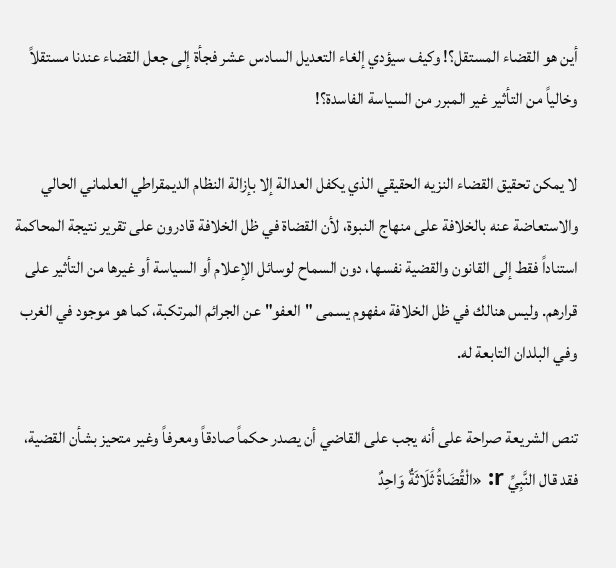أين هو القضاء المستقل؟! وكيف سيؤدي إلغاء التعديل السادس عشر فجأة إلى جعل القضاء عندنا مستقلاً وخالياً من التأثير غير المبرر من السياسة الفاسدة؟!

لا يمكن تحقيق القضاء النزيه الحقيقي الذي يكفل العدالة إلا بإزالة النظام الديمقراطي العلماني الحالي والاستعاضة عنه بالخلافة على منهاج النبوة، لأن القضاة في ظل الخلافة قادرون على تقرير نتيجة المحاكمة استناداً فقط إلى القانون والقضية نفسها، دون السماح لوسائل الإعلام أو السياسة أو غيرها من التأثير على قرارهم. وليس هنالك في ظل الخلافة مفهوم يسمى "العفو" عن الجرائم المرتكبة، كما هو موجود في الغرب وفي البلدان التابعة له.

تنص الشريعة صراحة على أنه يجب على القاضي أن يصدر حكماً صادقاً ومعرفاً وغير متحيز بشأن القضية، فقد قال النَّبِيِّ r: «الْقُضَاةُ ثَلَاثَةٌ وَاحِدٌ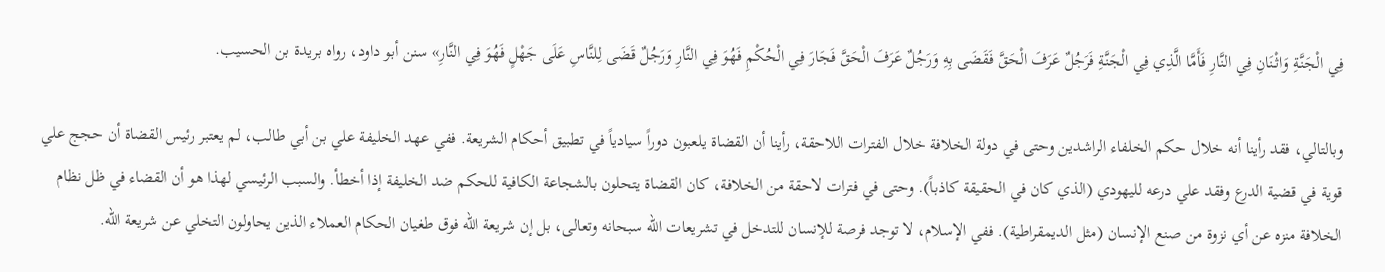فِي الْجَنَّةِ وَاثْنَانِ فِي النَّارِ فَأَمَّا الَّذِي فِي الْجَنَّةِ فَرَجُلٌ عَرَفَ الْحَقَّ فَقَضَى بِهِ وَرَجُلٌ عَرَفَ الْحَقَّ فَجَارَ فِي الْحُكْمِ فَهُوَ فِي النَّارِ وَرَجُلٌ قَضَى لِلنَّاسِ عَلَى جَهْلٍ فَهُوَ فِي النَّارِ» سنن أبو داود، رواه بريدة بن الحسيب.

وبالتالي، فقد رأينا أنه خلال حكم الخلفاء الراشدين وحتى في دولة الخلافة خلال الفترات اللاحقة، رأينا أن القضاة يلعبون دوراً سيادياً في تطبيق أحكام الشريعة. ففي عهد الخليفة علي بن أبي طالب، لم يعتبر رئيس القضاة أن حجج علي قوية في قضية الدرع وفقد علي درعه لليهودي (الذي كان في الحقيقة كاذباً). وحتى في فترات لاحقة من الخلافة، كان القضاة يتحلون بالشجاعة الكافية للحكم ضد الخليفة إذا أخطأ. والسبب الرئيسي لهذا هو أن القضاء في ظل نظام الخلافة منزه عن أي نزوة من صنع الإنسان (مثل الديمقراطية). ففي الإسلام، لا توجد فرصة للإنسان للتدخل في تشريعات الله سبحانه وتعالى، بل إن شريعة الله فوق طغيان الحكام العملاء الذين يحاولون التخلي عن شريعة الله.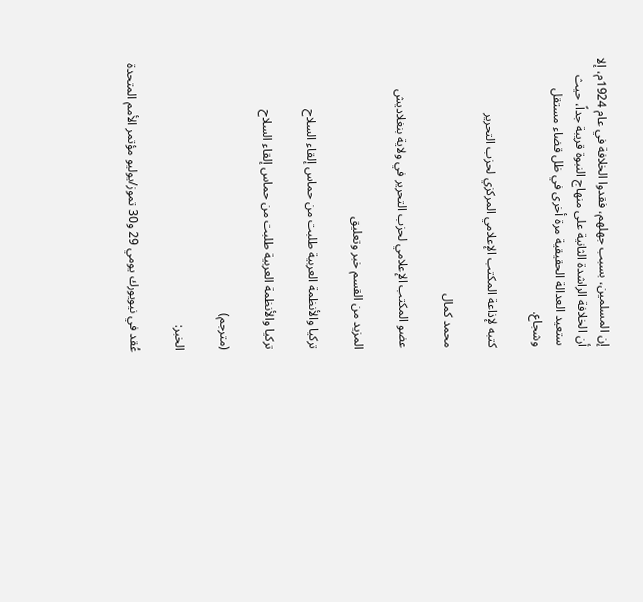إن المسلمين، بسبب جهلهم، فقدوا الخلافة في عام 1924م، إلا أن الخلافة الراشدة الثانية على منهاج النبوة قريبة جداً، حيث ستعيد العدالة الحقيقية مرة أخرى في ظل قضاء مستقل وشجاع.

كتبه لإذاعة المكتب الإعلامي المركزي لحزب التحرير

محمد كمال

عضو المكتب الإعلامي لحزب التحرير في ولاية بنغلاديش

المزيد من القسم خبر وتعليق

تركيا والأنظمة العربية طلبت من حماس إلقاء السلاح

تركيا والأنظمة العربية طلبت من حماس إلقاء السلاح

(مترجم)

الخبر:

عُقد في نيويورك يومي 29 و30 تموز/يوليو مؤتمر الأمم المتحدة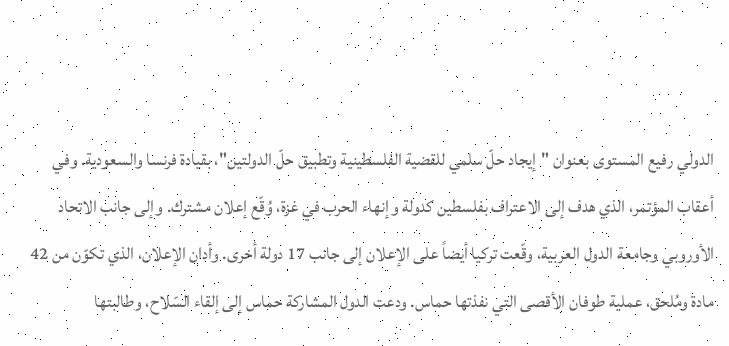الدولي رفيع المستوى بعنوان "إيجاد حلّ سلمي للقضية الفلسطينية وتطبيق حلّ الدولتين"، بقيادة فرنسا والسعودية. وفي أعقاب المؤتمر، الذي هدف إلى الاعتراف بفلسطين كدولة وإنهاء الحرب في غزة، وُقّع إعلان مشترك. وإلى جانب الاتحاد الأوروبي وجامعة الدول العربية، وقّعت تركيا أيضاً على الإعلان إلى جانب 17 دولة أخرى. وأدان الإعلان، الذي تكوّن من 42 مادة ومُلحق، عملية طوفان الأقصى التي نفذتها حماس. ودعت الدول المشاركة حماس إلى إلقاء السّلاح، وطالبتها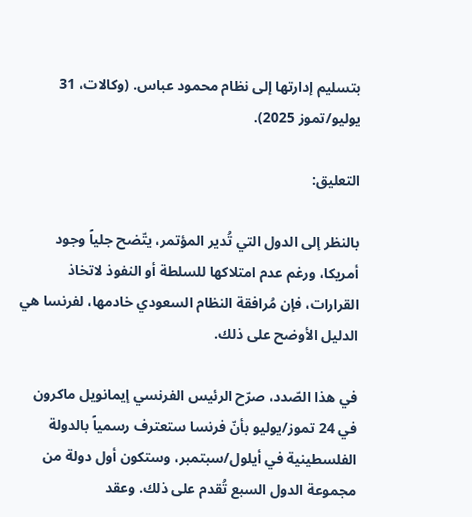بتسليم إدارتها إلى نظام محمود عباس. (وكالات، 31 يوليو/تموز 2025).

التعليق:

بالنظر إلى الدول التي تُدير المؤتمر، يتّضح جلياً وجود أمريكا، ورغم عدم امتلاكها للسلطة أو النفوذ لاتخاذ القرارات، فإن مُرافقة النظام السعودي خادمها، لفرنسا هي الدليل الأوضح على ذلك.

في هذا الصّدد، صرّح الرئيس الفرنسي إيمانويل ماكرون في 24 تموز/يوليو بأنّ فرنسا ستعترف رسمياً بالدولة الفلسطينية في أيلول/سبتمبر، وستكون أول دولة من مجموعة الدول السبع تُقدم على ذلك. وعقد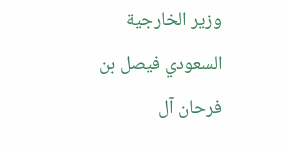وزير الخارجية السعودي فيصل بن فرحان آل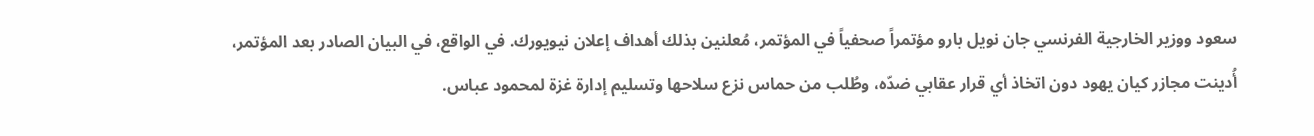سعود ووزير الخارجية الفرنسي جان نويل بارو مؤتمراً صحفياً في المؤتمر، مُعلنين بذلك أهداف إعلان نيويورك. في الواقع، في البيان الصادر بعد المؤتمر، أُدينت مجازر كيان يهود دون اتخاذ أي قرار عقابي ضدّه، وطُلب من حماس نزع سلاحها وتسليم إدارة غزة لمحمود عباس.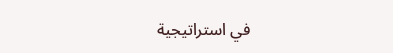في استراتيجية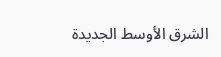الشرق الأوسط الجديدة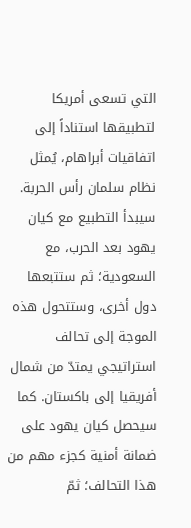التي تسعى أمريكا لتطبيقها استناداً إلى اتفاقيات أبراهام، يُمثل نظام سلمان رأس الحربة. سيبدأ التطبيع مع كيان يهود بعد الحرب، مع السعودية؛ ثم ستتبعها دول أخرى، وستتحول هذه الموجة إلى تحالف استراتيجي يمتدّ من شمال أفريقيا إلى باكستان. كما سيحصل كيان يهود على ضمانة أمنية كجزء مهم من هذا التحالف؛ ثمّ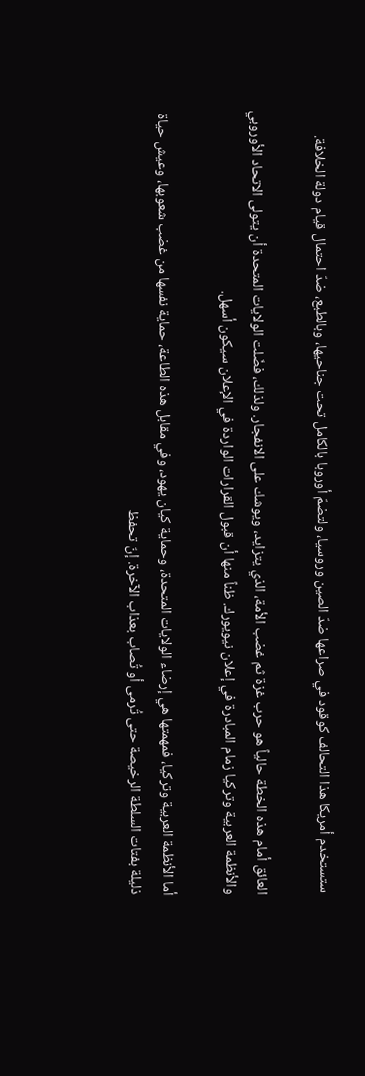ستستخدم أمريكا هذا التحالف كوقود في صراعها ضدّ الصين وروسيا، ولتضمّ أوروبا بالكامل تحت جناحيها، وبالطبع، ضدّ احتمال قيام دولة الخلافة.

العائق أمام هذه الخطة حالياً هو حرب غزة ثم غضب الأمة، الذي يتزايد، ويوشك على الانفجار. ولذلك، فضّلت الولايات المتحدة أن يتولى الاتحاد الأوروبي والأنظمة العربية وتركيا زمام المبادرة في إعلان نيويورك. ظناً منها أن قبول القرارات الواردة في الإعلان سيكون أسهل.

أما الأنظمة العربية وتركيا، فمهمتها هي إرضاء الولايات المتحدة، وحماية كيان يهود، وفي مقابل هذه الطاعة، حماية نفسها من غضب شعوبها، وعيش حياة ذليلة بفتات السلطة الرخيصة حتى تُرمى أو تُصاب بعذاب الآخرة. إنّ تحفظ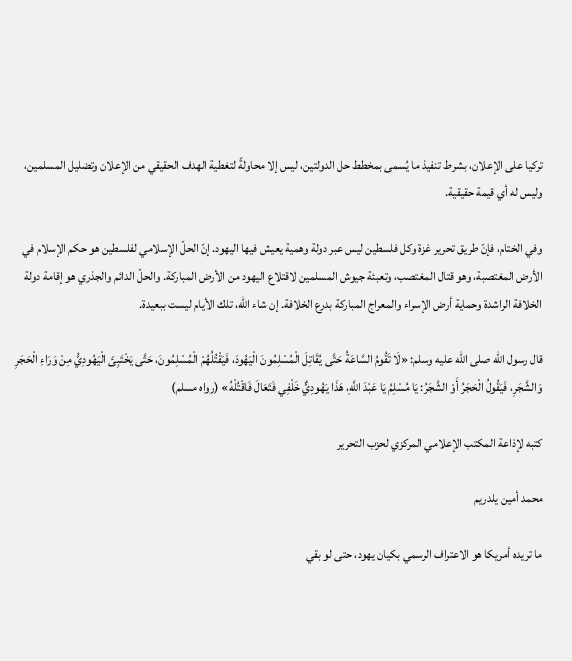تركيا على الإعلان، بشرط تنفيذ ما يُسمى بمخطط حل الدولتين، ليس إلا محاولةً لتغطية الهدف الحقيقي من الإعلان وتضليل المسلمين، وليس له أي قيمة حقيقية.

وفي الختام، فإنّ طريق تحرير غزة وكل فلسطين ليس عبر دولة وهمية يعيش فيها اليهود. إنّ الحلّ الإسلامي لفلسطين هو حكم الإسلام في الأرض المغتصبة، وهو قتال المغتصب، وتعبئة جيوش المسلمين لاقتلاع اليهود من الأرض المباركة. والحلّ الدائم والجذري هو إقامة دولة الخلافة الراشدة وحماية أرض الإسراء والمعراج المباركة بدرع الخلافة. إن شاء الله، تلك الأيام ليست ببعيدة.

قال رسول الله صلى الله عليه وسلم: «لَا تَقُومُ السَّاعَةُ حَتَّى يُقَاتِلَ الْمُسْلِمُونَ الْيَهُودَ، فَيَقْتُلُهُمْ الْمُسْلِمُونَ، حَتَّى يَخْتَبِئَ الْيَهُودِيُّ مِنْ وَرَاءِ الْحَجَرِ وَالشَّجَرِ، فَيَقُولُ الْحَجَرُ أَوْ الشَّجَرُ: يَا مُسْلِمُ يَا عَبْدَ اللَّهِ، هَذَا يَهُودِيٌّ خَلْفِي فَتَعَالَ فَاقْتُلْهُ» (رواه مسلم)

كتبه لإذاعة المكتب الإعلامي المركزي لحزب التحرير

محمد أمين يلدريم

ما تريده أمريكا هو الاعتراف الرسمي بكيان يهود، حتى لو بقي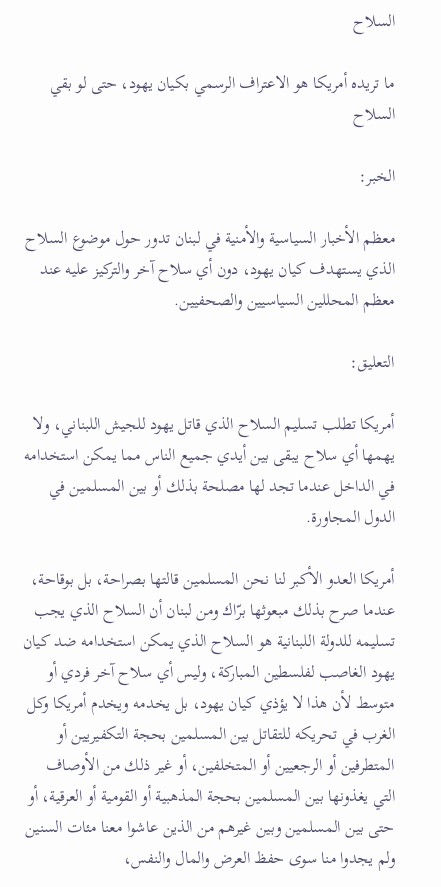السلاح

ما تريده أمريكا هو الاعتراف الرسمي بكيان يهود، حتى لو بقي السلاح

الخبر:

معظم الأخبار السياسية والأمنية في لبنان تدور حول موضوع السلاح الذي يستهدف كيان يهود، دون أي سلاح آخر والتركيز عليه عند معظم المحللين السياسيين والصحفيين.

التعليق:

أمريكا تطلب تسليم السلاح الذي قاتل يهود للجيش اللبناني، ولا يهمها أي سلاح يبقى بين أيدي جميع الناس مما يمكن استخدامه في الداخل عندما تجد لها مصلحة بذلك أو بين المسلمين في الدول المجاورة.

أمريكا العدو الأكبر لنا نحن المسلمين قالتها بصراحة، بل بوقاحة، عندما صرح بذلك مبعوثها برّاك ومن لبنان أن السلاح الذي يجب تسليمه للدولة اللبنانية هو السلاح الذي يمكن استخدامه ضد كيان يهود الغاصب لفلسطين المباركة، وليس أي سلاح آخر فردي أو متوسط لأن هذا لا يؤذي كيان يهود، بل يخدمه ويخدم أمريكا وكل الغرب في تحريكه للتقاتل بين المسلمين بحجة التكفيريين أو المتطرفين أو الرجعيين أو المتخلفين، أو غير ذلك من الأوصاف التي يغذونها بين المسلمين بحجة المذهبية أو القومية أو العرقية، أو حتى بين المسلمين وبين غيرهم من الذين عاشوا معنا مئات السنين ولم يجدوا منا سوى حفظ العرض والمال والنفس،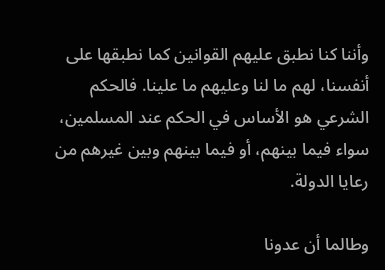وأننا كنا نطبق عليهم القوانين كما نطبقها على أنفسنا، لهم ما لنا وعليهم ما علينا. فالحكم الشرعي هو الأساس في الحكم عند المسلمين، سواء فيما بينهم، أو فيما بينهم وبين غيرهم من رعايا الدولة.

وطالما أن عدونا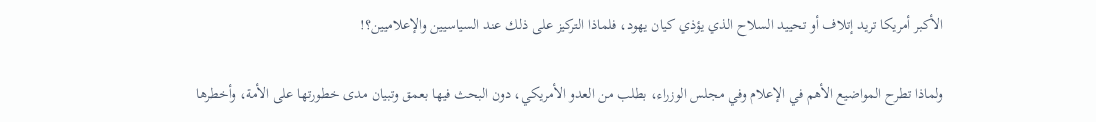الأكبر أمريكا تريد إتلاف أو تحييد السلاح الذي يؤذي كيان يهود، فلماذا التركيز على ذلك عند السياسيين والإعلاميين؟!

ولماذا تطرح المواضيع الأهم في الإعلام وفي مجلس الوزراء، بطلب من العدو الأمريكي، دون البحث فيها بعمق وتبيان مدى خطورتها على الأمة، وأخطرها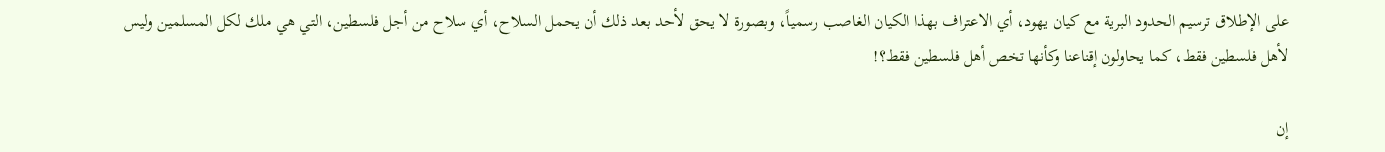على الإطلاق ترسيم الحدود البرية مع كيان يهود، أي الاعتراف بهذا الكيان الغاصب رسمياً، وبصورة لا يحق لأحد بعد ذلك أن يحمل السلاح، أي سلاح من أجل فلسطين، التي هي ملك لكل المسلمين وليس لأهل فلسطين فقط، كما يحاولون إقناعنا وكأنها تخص أهل فلسطين فقط؟!

إن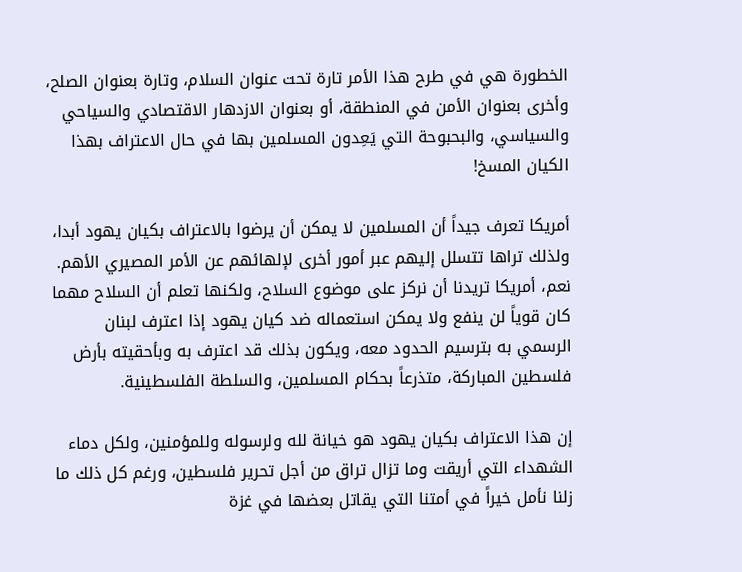الخطورة هي في طرح هذا الأمر تارة تحت عنوان السلام، وتارة بعنوان الصلح، وأخرى بعنوان الأمن في المنطقة، أو بعنوان الازدهار الاقتصادي والسياحي والسياسي، والبحبوحة التي يَعِدون المسلمين بها في حال الاعتراف بهذا الكيان المسخ!

أمريكا تعرف جيداً أن المسلمين لا يمكن أن يرضوا بالاعتراف بكيان يهود أبدا، ولذلك تراها تتسلل إليهم عبر أمور أخرى لإلهائهم عن الأمر المصيري الأهم. نعم، أمريكا تريدنا أن نركز على موضوع السلاح، ولكنها تعلم أن السلاح مهما كان قوياً لن ينفع ولا يمكن استعماله ضد كيان يهود إذا اعترف لبنان الرسمي به بترسيم الحدود معه، ويكون بذلك قد اعترف به وبأحقيته بأرض فلسطين المباركة، متذرعاً بحكام المسلمين، والسلطة الفلسطينية.

إن هذا الاعتراف بكيان يهود هو خيانة لله ولرسوله وللمؤمنين، ولكل دماء الشهداء التي أريقت وما تزال تراق من أجل تحرير فلسطين، ورغم كل ذلك ما زلنا نأمل خيراً في أمتنا التي يقاتل بعضها في غزة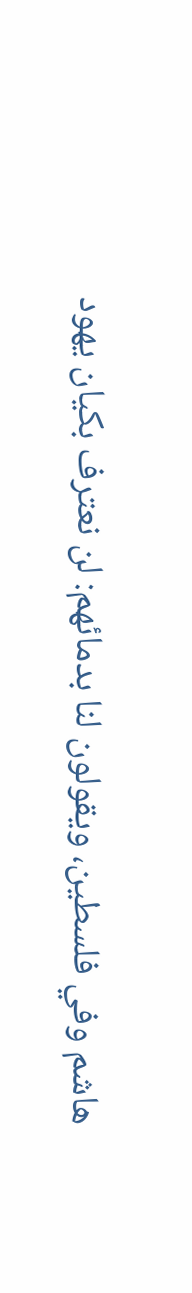هاشم وفي فلسطين، ويقولون لنا بدمائهم: لن نعترف بكيان يهود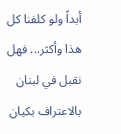أبداً ولو كلفنا كل هذا وأكثر... فهل نقبل في لبنان بالاعتراف بكيان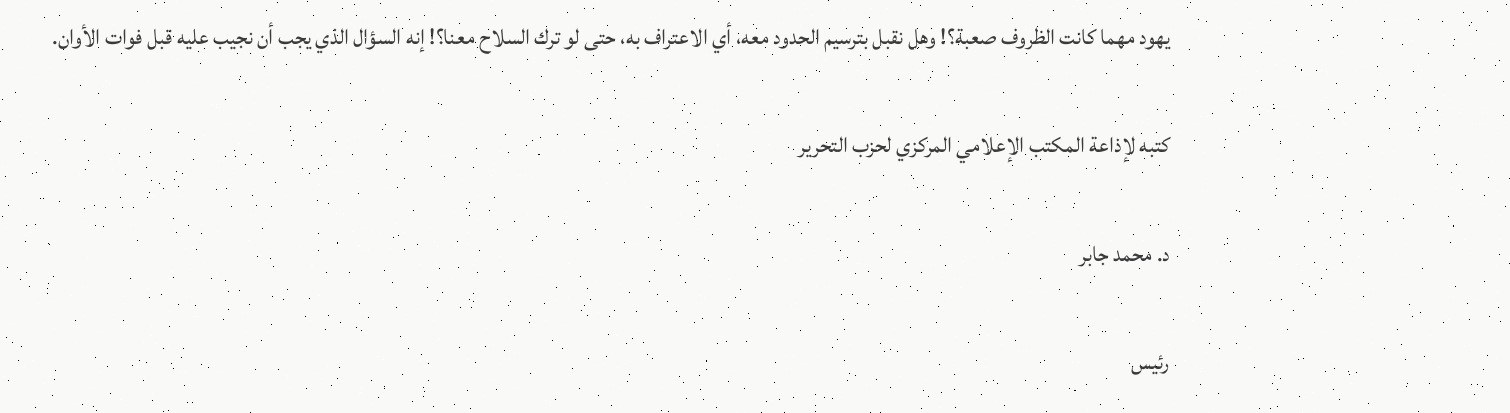يهود مهما كانت الظروف صعبة؟! وهل نقبل بترسيم الحدود معه، أي الاعتراف به، حتى لو ترك السلاح معنا؟! إنه السؤال الذي يجب أن نجيب عليه قبل فوات الأوان.

كتبه لإذاعة المكتب الإعلامي المركزي لحزب التحرير

د. محمد جابر

رئيس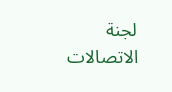لجنة الاتصالات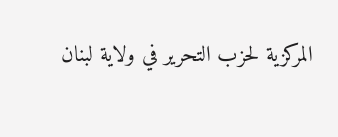المركزية لحزب التحرير في ولاية لبنان